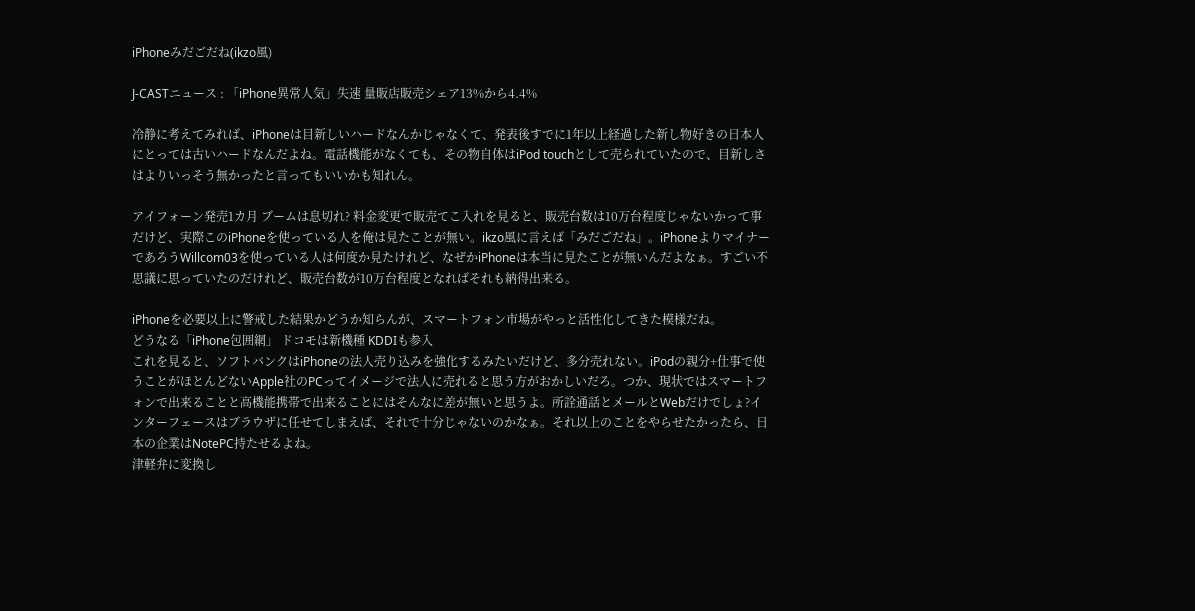iPhoneみだごだね(ikzo風)

J-CASTニュース : 「iPhone異常人気」失速 量販店販売シェア13%から4.4%

冷静に考えてみれば、iPhoneは目新しいハードなんかじゃなくて、発表後すでに1年以上経過した新し物好きの日本人にとっては古いハードなんだよね。電話機能がなくても、その物自体はiPod touchとして売られていたので、目新しさはよりいっそう無かったと言ってもいいかも知れん。

アイフォーン発売1カ月 ブームは息切れ? 料金変更で販売てこ入れを見ると、販売台数は10万台程度じゃないかって事だけど、実際このiPhoneを使っている人を俺は見たことが無い。ikzo風に言えば「みだごだね」。iPhoneよりマイナーであろうWillcom03を使っている人は何度か見たけれど、なぜかiPhoneは本当に見たことが無いんだよなぁ。すごい不思議に思っていたのだけれど、販売台数が10万台程度となればそれも納得出来る。

iPhoneを必要以上に警戒した結果かどうか知らんが、スマートフォン市場がやっと活性化してきた模様だね。
どうなる「iPhone包囲網」 ドコモは新機種 KDDIも参入
これを見ると、ソフトバンクはiPhoneの法人売り込みを強化するみたいだけど、多分売れない。iPodの親分+仕事で使うことがほとんどないApple社のPCってイメージで法人に売れると思う方がおかしいだろ。つか、現状ではスマートフォンで出来ることと高機能携帯で出来ることにはそんなに差が無いと思うよ。所詮通話とメールとWebだけでしょ?インターフェースはブラウザに任せてしまえば、それで十分じゃないのかなぁ。それ以上のことをやらせたかったら、日本の企業はNotePC持たせるよね。
津軽弁に変換し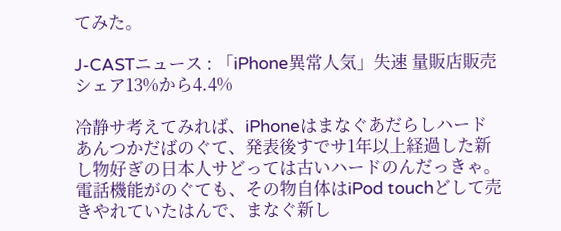てみた。

J-CASTニュース : 「iPhone異常人気」失速 量販店販売シェア13%から4.4%

冷静サ考えてみれば、iPhoneはまなぐあだらしハードあんつかだばのぐて、発表後すでサ1年以上経過した新し物好ぎの日本人サどっては古いハードのんだっきゃ。電話機能がのぐても、その物自体はiPod touchどして売きやれていたはんで、まなぐ新し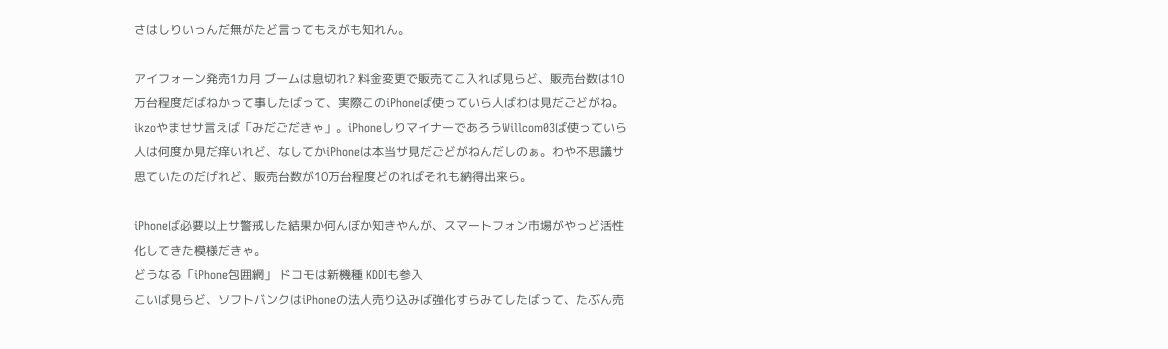さはしりいっんだ無がたど言ってもえがも知れん。

アイフォーン発売1カ月 ブームは息切れ? 料金変更で販売てこ入れば見らど、販売台数は10万台程度だばねかって事したばって、実際このiPhoneば使っていら人ばわは見だごどがね。ikzoやませサ言えば「みだごだきゃ」。iPhoneしりマイナーであろうWillcom03ば使っていら人は何度か見だ痒いれど、なしてかiPhoneは本当サ見だごどがねんだしのぁ。わや不思議サ思ていたのだげれど、販売台数が10万台程度どのればそれも納得出来ら。

iPhoneば必要以上サ警戒した結果か何んぼか知きやんが、スマートフォン市場がやっど活性化してきた模様だきゃ。
どうなる「iPhone包囲網」 ドコモは新機種 KDDIも参入
こいば見らど、ソフトバンクはiPhoneの法人売り込みば強化すらみてしたばって、たぶん売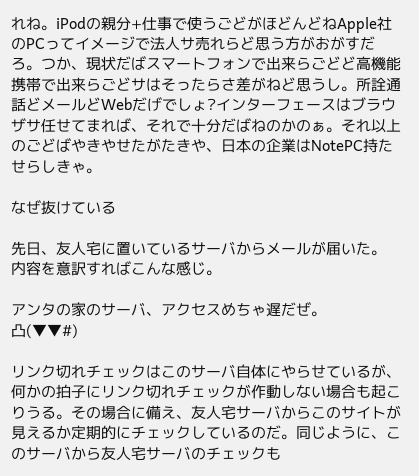れね。iPodの親分+仕事で使うごどがほどんどねApple社のPCってイメージで法人サ売れらど思う方がおがすだろ。つか、現状だばスマートフォンで出来らごどど高機能携帯で出来らごどサはそったらさ差がねど思うし。所詮通話どメールどWebだげでしょ?インターフェースはブラウザサ任せてまれば、それで十分だばねのかのぁ。それ以上のごどばやきやせたがたきや、日本の企業はNotePC持たせらしきゃ。

なぜ抜けている

先日、友人宅に置いているサーバからメールが届いた。 内容を意訳すればこんな感じ。

アンタの家のサーバ、アクセスめちゃ遅だぜ。
凸(▼▼#)

リンク切れチェックはこのサーバ自体にやらせているが、何かの拍子にリンク切れチェックが作動しない場合も起こりうる。その場合に備え、友人宅サーバからこのサイトが見えるか定期的にチェックしているのだ。同じように、このサーバから友人宅サーバのチェックも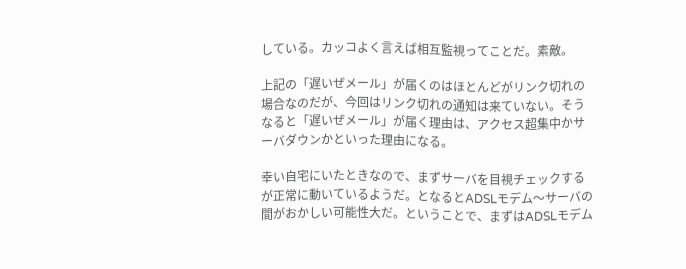している。カッコよく言えば相互監視ってことだ。素敵。

上記の「遅いぜメール」が届くのはほとんどがリンク切れの場合なのだが、今回はリンク切れの通知は来ていない。そうなると「遅いぜメール」が届く理由は、アクセス超集中かサーバダウンかといった理由になる。

幸い自宅にいたときなので、まずサーバを目視チェックするが正常に動いているようだ。となるとADSLモデム〜サーバの間がおかしい可能性大だ。ということで、まずはADSLモデム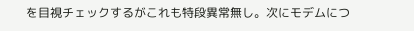を目視チェックするがこれも特段異常無し。次にモデムにつ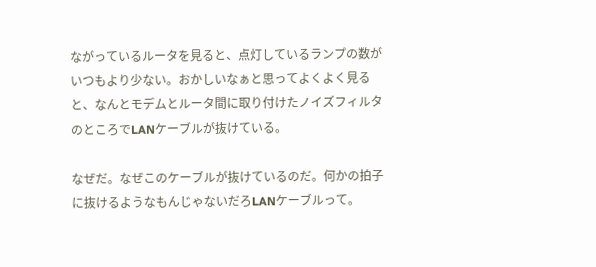ながっているルータを見ると、点灯しているランプの数がいつもより少ない。おかしいなぁと思ってよくよく見ると、なんとモデムとルータ間に取り付けたノイズフィルタのところでLANケーブルが抜けている。

なぜだ。なぜこのケーブルが抜けているのだ。何かの拍子に抜けるようなもんじゃないだろLANケーブルって。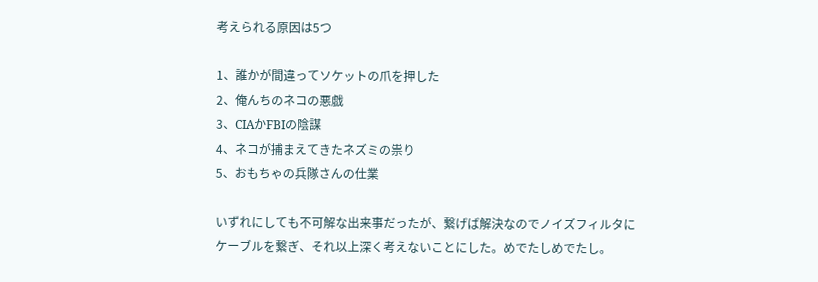考えられる原因は5つ

1、誰かが間違ってソケットの爪を押した
2、俺んちのネコの悪戯
3、CIAかFBIの陰謀
4、ネコが捕まえてきたネズミの祟り
5、おもちゃの兵隊さんの仕業

いずれにしても不可解な出来事だったが、繋げば解決なのでノイズフィルタにケーブルを繋ぎ、それ以上深く考えないことにした。めでたしめでたし。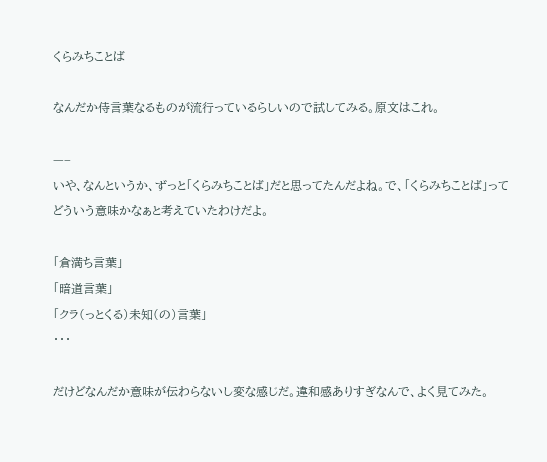くらみちことば

なんだか侍言葉なるものが流行っているらしいので試してみる。原文はこれ。

—–
いや、なんというか、ずっと「くらみちことば」だと思ってたんだよね。で、「くらみちことば」ってどういう意味かなぁと考えていたわけだよ。

「倉満ち言葉」
「暗道言葉」
「クラ(っとくる)未知(の)言葉」
・・・

だけどなんだか意味が伝わらないし変な感じだ。違和感ありすぎなんで、よく見てみた。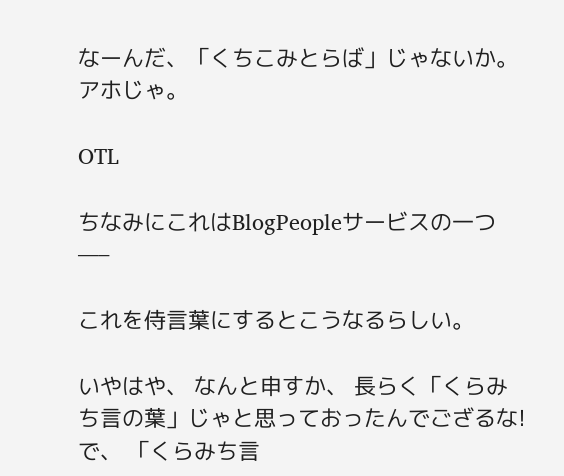なーんだ、「くちこみとらば」じゃないか。アホじゃ。

OTL

ちなみにこれはBlogPeopleサービスの一つ
—–

これを侍言葉にするとこうなるらしい。

いやはや、 なんと申すか、 長らく「くらみち言の葉」じゃと思っておったんでござるな!で、 「くらみち言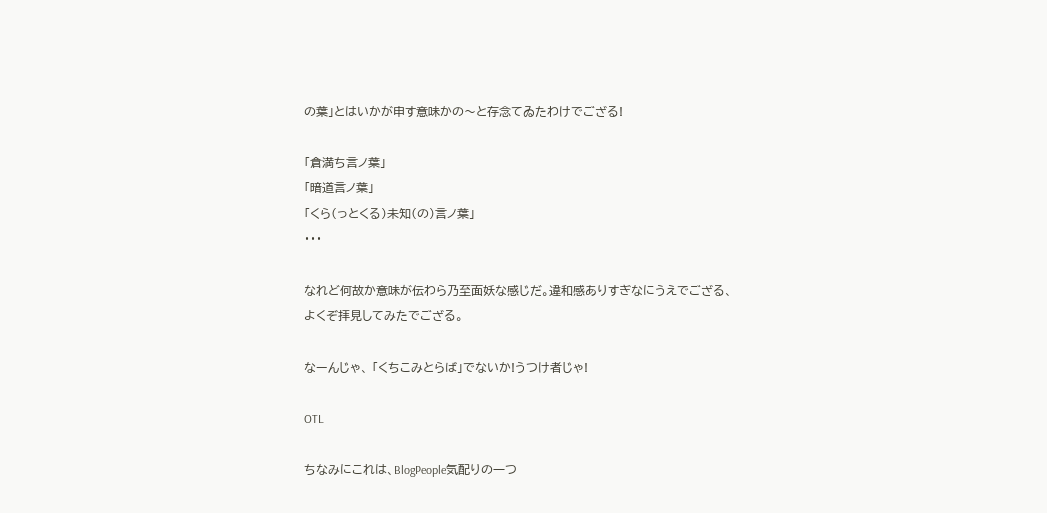の葉」とはいかが申す意味かの〜と存念てゐたわけでござる!

「倉満ち言ノ葉」
「暗道言ノ葉」
「くら(っとくる)未知(の)言ノ葉」
・・・

なれど何故か意味が伝わら乃至面妖な感じだ。違和感ありすぎなにうえでござる、 よくぞ拝見してみたでござる。

なーんじゃ、 「くちこみとらば」でないか!うつけ者じゃ!

OTL

ちなみにこれは、BlogPeople気配りの一つ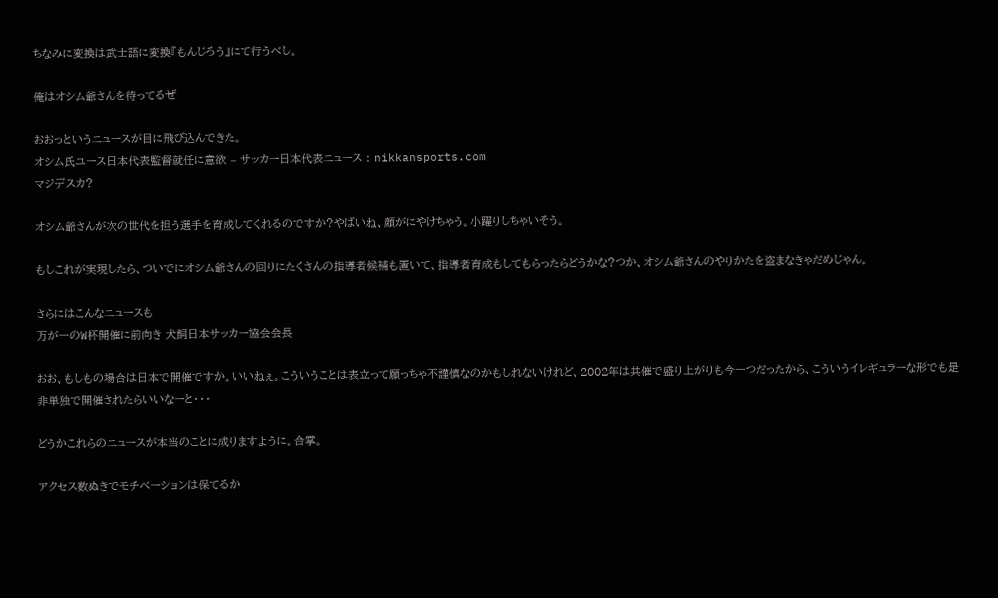ちなみに変換は武士語に変換『もんじろう』にて行うべし。

俺はオシム爺さんを待ってるぜ

おおっというニュースが目に飛び込んできた。
オシム氏ユース日本代表監督就任に意欲 – サッカー日本代表ニュース : nikkansports.com
マジデスカ?

オシム爺さんが次の世代を担う選手を育成してくれるのですか?やばいね、顔がにやけちゃう。小躍りしちゃいそう。

もしこれが実現したら、ついでにオシム爺さんの回りにたくさんの指導者候補も置いて、指導者育成もしてもらったらどうかな?つか、オシム爺さんのやりかたを盗まなきゃだめじゃん。

さらにはこんなニュースも
万が一のW杯開催に前向き 犬飼日本サッカー協会会長

おお、もしもの場合は日本で開催ですか。いいねぇ。こういうことは表立って願っちゃ不謹慎なのかもしれないけれど、2002年は共催で盛り上がりも今一つだったから、こういうイレギュラーな形でも是非単独で開催されたらいいなーと・・・

どうかこれらのニュースが本当のことに成りますように。合掌。

アクセス数ぬきでモチベーションは保てるか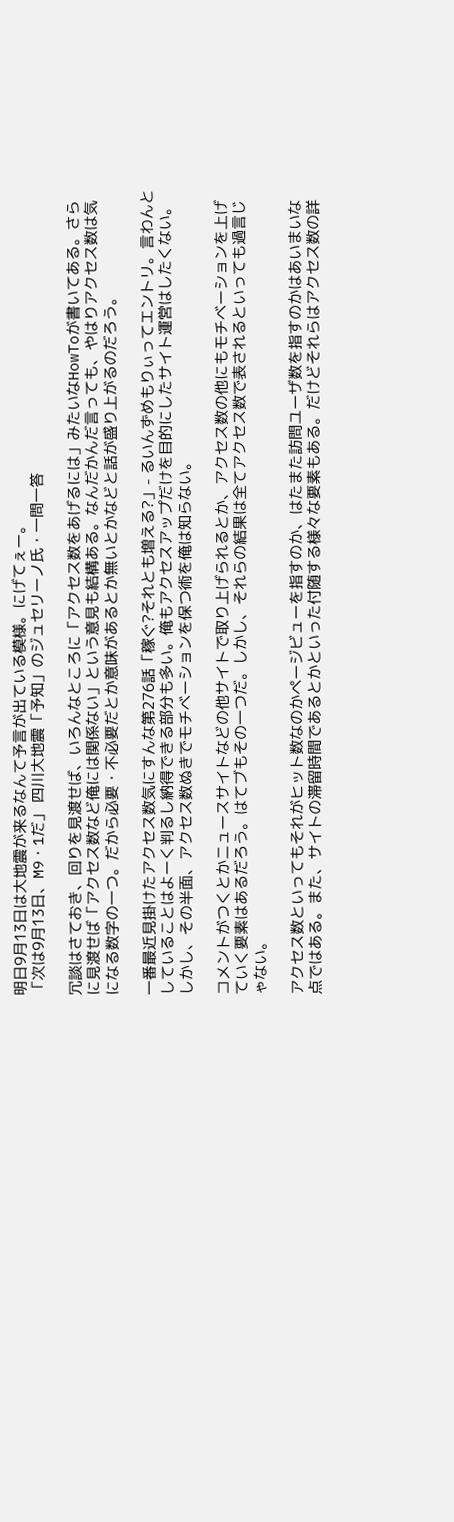明日9月13日は大地震が来るなんて予言が出ている模様。にげてぇー。
「次は9月13日、M9・1だ」 四川大地震「予知」のジュセリーノ氏・一問一答

冗談はさておき、回りを見渡せば、いろんなところに「アクセス数をあげるには」みたいなHowToが書いてある。さらに見渡せば「アクセス数など俺には関係ない」という意見も結構ある。なんだかんだ言っても、やはりアクセス数は気になる数字の一つ。だから必要・不必要だとか意味があるとか無いとかなどと話が盛り上がるのだろう。

一番最近見掛けたアクセス数気にすんな第276話「稼ぐ?それとも増える?」- るいんずめもりぃってエントリ。言わんとしていることはよーく判るし納得できる部分も多い。俺もアクセスアップだけを目的にしたサイト運営はしたくない。しかし、その半面、アクセス数ぬきでモチベーションを保つ術を俺は知らない。

コメントがつくとかニュースサイトなどの他サイトで取り上げられるとか、アクセス数の他にもモチベーションを上げていく要素はあるだろう。はてブもその一つだ。しかし、それらの結果は全てアクセス数で表されるといっても過言じゃない。

アクセス数といってもそれがヒット数なのかページビューを指すのか、はたまた訪問ユーザ数を指すのかはあいまいな点ではある。また、サイトの滞留時間であるとかといった付随する様々な要素もある。だけどそれらはアクセス数の詳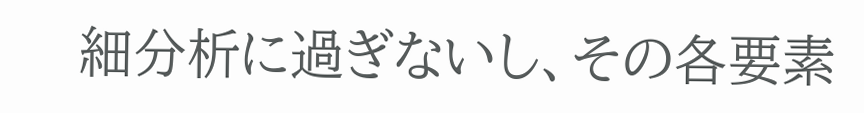細分析に過ぎないし、その各要素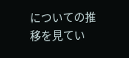についての推移を見てい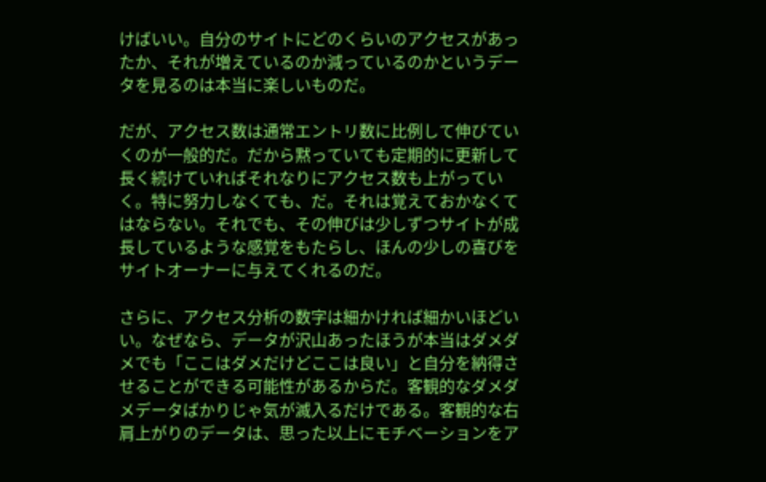けばいい。自分のサイトにどのくらいのアクセスがあったか、それが増えているのか減っているのかというデータを見るのは本当に楽しいものだ。

だが、アクセス数は通常エントリ数に比例して伸びていくのが一般的だ。だから黙っていても定期的に更新して長く続けていればそれなりにアクセス数も上がっていく。特に努力しなくても、だ。それは覚えておかなくてはならない。それでも、その伸びは少しずつサイトが成長しているような感覚をもたらし、ほんの少しの喜びをサイトオーナーに与えてくれるのだ。

さらに、アクセス分析の数字は細かければ細かいほどいい。なぜなら、データが沢山あったほうが本当はダメダメでも「ここはダメだけどここは良い」と自分を納得させることができる可能性があるからだ。客観的なダメダメデータばかりじゃ気が滅入るだけである。客観的な右肩上がりのデータは、思った以上にモチベーションをア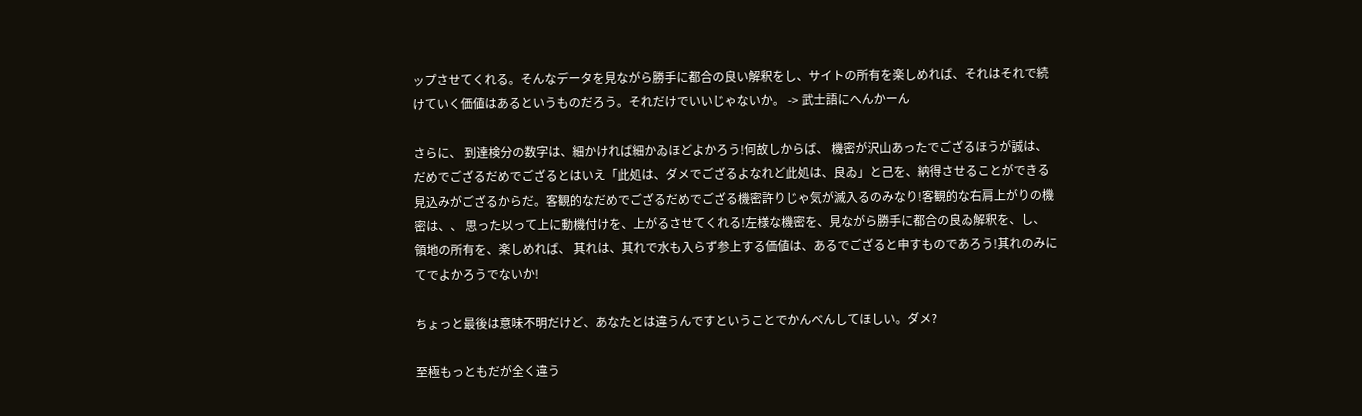ップさせてくれる。そんなデータを見ながら勝手に都合の良い解釈をし、サイトの所有を楽しめれば、それはそれで続けていく価値はあるというものだろう。それだけでいいじゃないか。 -> 武士語にへんかーん

さらに、 到達検分の数字は、細かければ細かゐほどよかろう!何故しからば、 機密が沢山あったでござるほうが誠は、だめでござるだめでござるとはいえ「此処は、ダメでござるよなれど此処は、良ゐ」と己を、納得させることができる見込みがござるからだ。客観的なだめでござるだめでござる機密許りじゃ気が滅入るのみなり!客観的な右肩上がりの機密は、、 思った以って上に動機付けを、上がるさせてくれる!左様な機密を、見ながら勝手に都合の良ゐ解釈を、し、 領地の所有を、楽しめれば、 其れは、其れで水も入らず参上する価値は、あるでござると申すものであろう!其れのみにてでよかろうでないか!

ちょっと最後は意味不明だけど、あなたとは違うんですということでかんべんしてほしい。ダメ?

至極もっともだが全く違う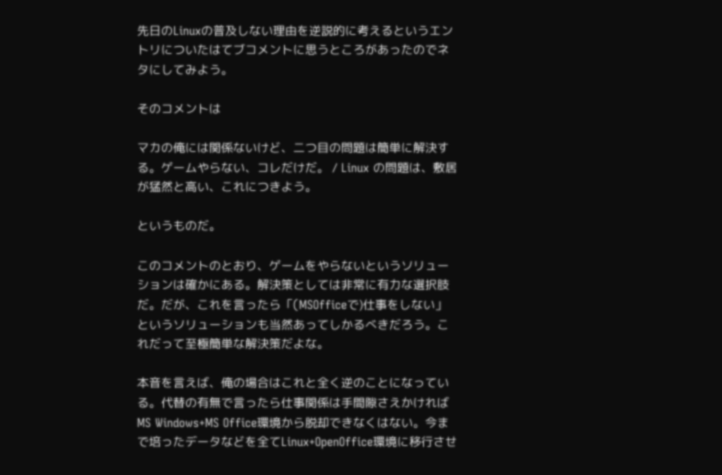先日のLinuxの普及しない理由を逆説的に考えるというエントリについたはてブコメントに思うところがあったのでネタにしてみよう。

そのコメントは

マカの俺には関係ないけど、二つ目の問題は簡単に解決する。ゲームやらない、コレだけだ。 / Linux の問題は、敷居が猛然と高い、これにつきよう。

というものだ。

このコメントのとおり、ゲームをやらないというソリューションは確かにある。解決策としては非常に有力な選択肢だ。だが、これを言ったら「(MSOfficeで)仕事をしない」というソリューションも当然あってしかるべきだろう。これだって至極簡単な解決策だよな。

本音を言えば、俺の場合はこれと全く逆のことになっている。代替の有無で言ったら仕事関係は手間隙さえかければMS Windows+MS Office環境から脱却できなくはない。今まで培ったデータなどを全てLinux+OpenOffice環境に移行させ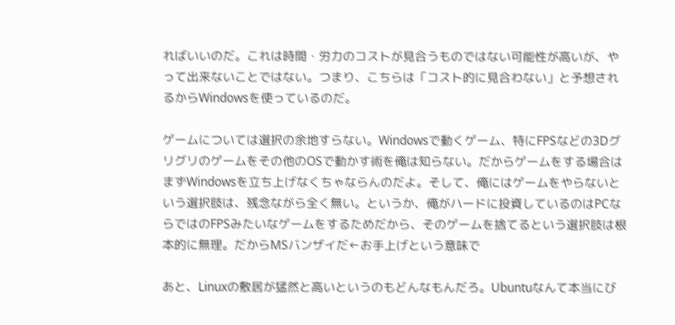ればいいのだ。これは時間・労力のコストが見合うものではない可能性が高いが、やって出来ないことではない。つまり、こちらは「コスト的に見合わない」と予想されるからWindowsを使っているのだ。

ゲームについては選択の余地すらない。Windowsで動くゲーム、特にFPSなどの3Dグリグリのゲームをその他のOSで動かす術を俺は知らない。だからゲームをする場合はまずWindowsを立ち上げなくちゃならんのだよ。そして、俺にはゲームをやらないという選択肢は、残念ながら全く無い。というか、俺がハードに投資しているのはPCならではのFPSみたいなゲームをするためだから、そのゲームを捨てるという選択肢は根本的に無理。だからMSバンザイだ←お手上げという意味で

あと、Linuxの敷居が猛然と高いというのもどんなもんだろ。Ubuntuなんて本当にび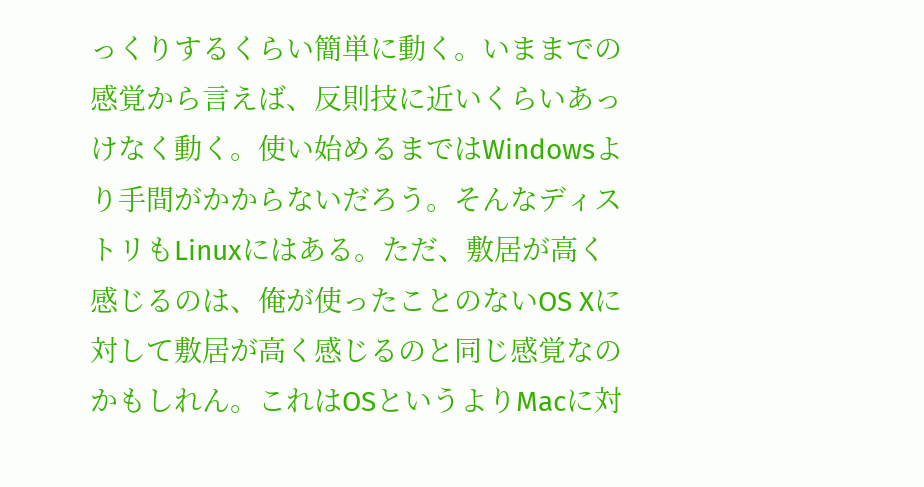っくりするくらい簡単に動く。いままでの感覚から言えば、反則技に近いくらいあっけなく動く。使い始めるまではWindowsより手間がかからないだろう。そんなディストリもLinuxにはある。ただ、敷居が高く感じるのは、俺が使ったことのないOS Xに対して敷居が高く感じるのと同じ感覚なのかもしれん。これはOSというよりMacに対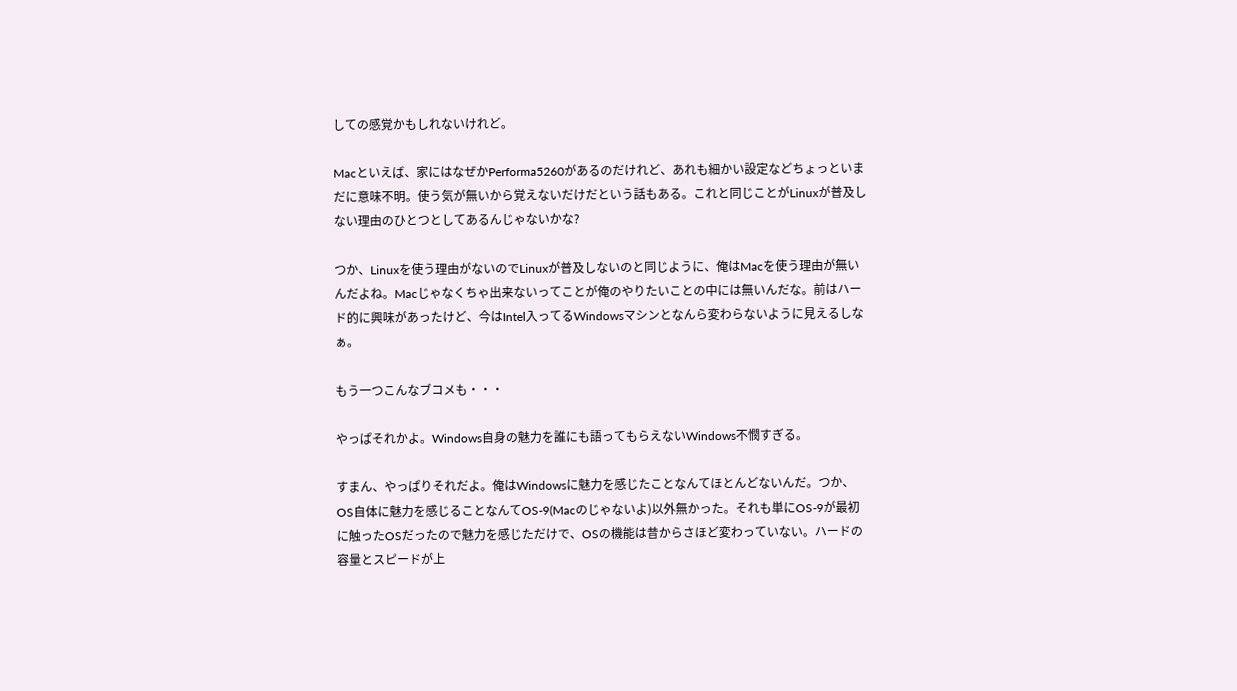しての感覚かもしれないけれど。

Macといえば、家にはなぜかPerforma5260があるのだけれど、あれも細かい設定などちょっといまだに意味不明。使う気が無いから覚えないだけだという話もある。これと同じことがLinuxが普及しない理由のひとつとしてあるんじゃないかな?

つか、Linuxを使う理由がないのでLinuxが普及しないのと同じように、俺はMacを使う理由が無いんだよね。Macじゃなくちゃ出来ないってことが俺のやりたいことの中には無いんだな。前はハード的に興味があったけど、今はIntel入ってるWindowsマシンとなんら変わらないように見えるしなぁ。

もう一つこんなブコメも・・・

やっぱそれかよ。Windows自身の魅力を誰にも語ってもらえないWindows不憫すぎる。

すまん、やっぱりそれだよ。俺はWindowsに魅力を感じたことなんてほとんどないんだ。つか、OS自体に魅力を感じることなんてOS-9(Macのじゃないよ)以外無かった。それも単にOS-9が最初に触ったOSだったので魅力を感じただけで、OSの機能は昔からさほど変わっていない。ハードの容量とスピードが上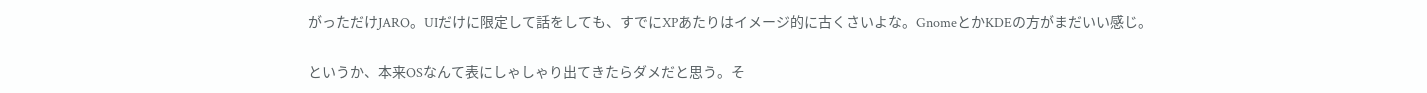がっただけJARO。UIだけに限定して話をしても、すでにXPあたりはイメージ的に古くさいよな。GnomeとかKDEの方がまだいい感じ。

というか、本来OSなんて表にしゃしゃり出てきたらダメだと思う。そ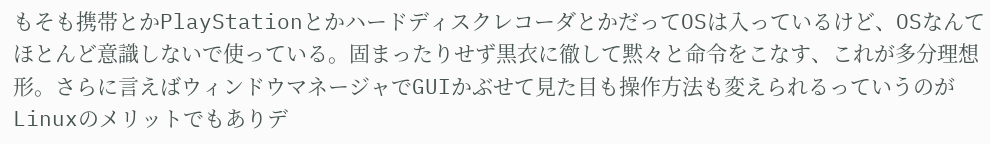もそも携帯とかPlayStationとかハードディスクレコーダとかだってOSは入っているけど、OSなんてほとんど意識しないで使っている。固まったりせず黒衣に徹して黙々と命令をこなす、これが多分理想形。さらに言えばウィンドウマネージャでGUIかぶせて見た目も操作方法も変えられるっていうのがLinuxのメリットでもありデ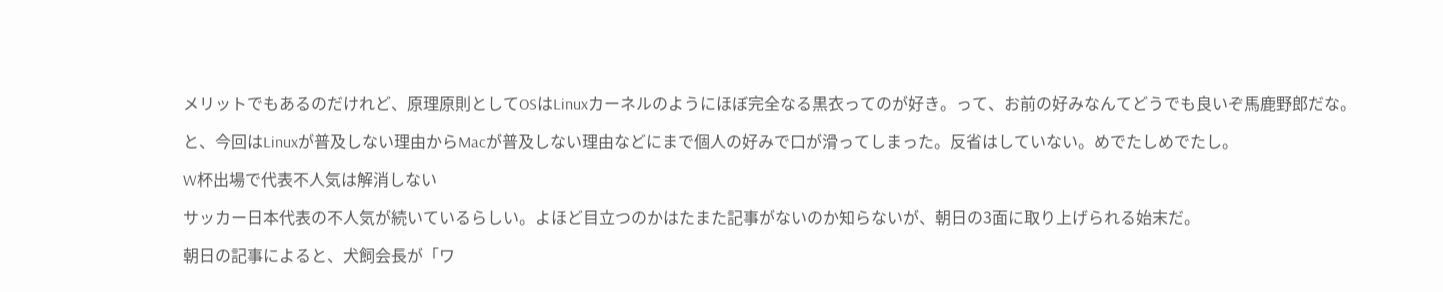メリットでもあるのだけれど、原理原則としてOSはLinuxカーネルのようにほぼ完全なる黒衣ってのが好き。って、お前の好みなんてどうでも良いぞ馬鹿野郎だな。

と、今回はLinuxが普及しない理由からMacが普及しない理由などにまで個人の好みで口が滑ってしまった。反省はしていない。めでたしめでたし。

W杯出場で代表不人気は解消しない

サッカー日本代表の不人気が続いているらしい。よほど目立つのかはたまた記事がないのか知らないが、朝日の3面に取り上げられる始末だ。

朝日の記事によると、犬飼会長が「ワ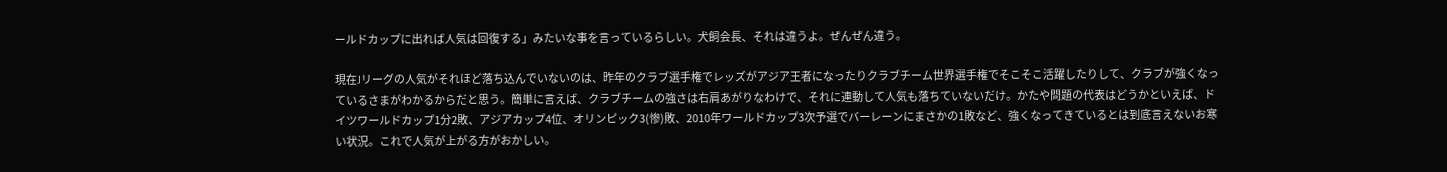ールドカップに出れば人気は回復する」みたいな事を言っているらしい。犬飼会長、それは違うよ。ぜんぜん違う。

現在Jリーグの人気がそれほど落ち込んでいないのは、昨年のクラブ選手権でレッズがアジア王者になったりクラブチーム世界選手権でそこそこ活躍したりして、クラブが強くなっているさまがわかるからだと思う。簡単に言えば、クラブチームの強さは右肩あがりなわけで、それに連動して人気も落ちていないだけ。かたや問題の代表はどうかといえば、ドイツワールドカップ1分2敗、アジアカップ4位、オリンピック3(惨)敗、2010年ワールドカップ3次予選でバーレーンにまさかの1敗など、強くなってきているとは到底言えないお寒い状況。これで人気が上がる方がおかしい。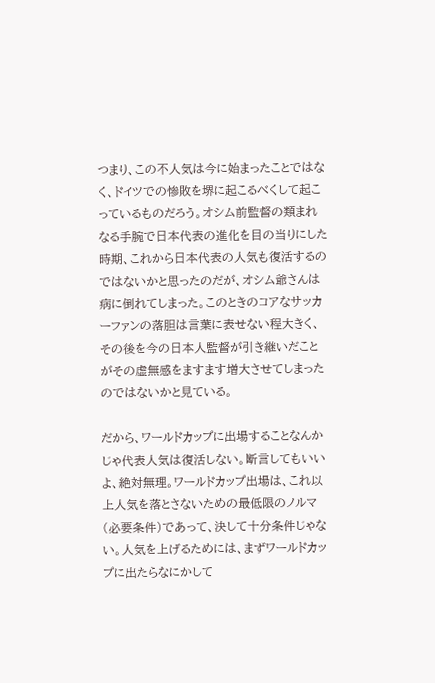つまり、この不人気は今に始まったことではなく、ドイツでの惨敗を堺に起こるべくして起こっているものだろう。オシム前監督の類まれなる手腕で日本代表の進化を目の当りにした時期、これから日本代表の人気も復活するのではないかと思ったのだが、オシム爺さんは病に倒れてしまった。このときのコアなサッカーファンの落胆は言葉に表せない程大きく、その後を今の日本人監督が引き継いだことがその虚無感をますます増大させてしまったのではないかと見ている。

だから、ワールドカップに出場することなんかじゃ代表人気は復活しない。断言してもいいよ、絶対無理。ワールドカップ出場は、これ以上人気を落とさないための最低限のノルマ(必要条件)であって、決して十分条件じゃない。人気を上げるためには、まずワールドカップに出たらなにかして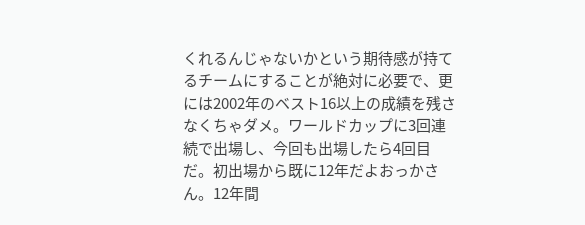くれるんじゃないかという期待感が持てるチームにすることが絶対に必要で、更には2002年のベスト16以上の成績を残さなくちゃダメ。ワールドカップに3回連続で出場し、今回も出場したら4回目だ。初出場から既に12年だよおっかさん。12年間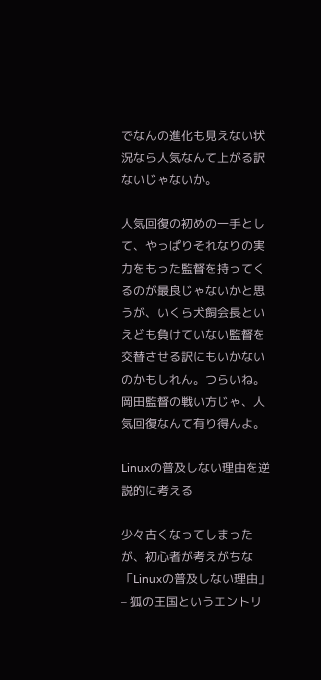でなんの進化も見えない状況なら人気なんて上がる訳ないじゃないか。

人気回復の初めの一手として、やっぱりそれなりの実力をもった監督を持ってくるのが最良じゃないかと思うが、いくら犬飼会長といえども負けていない監督を交替させる訳にもいかないのかもしれん。つらいね。岡田監督の戦い方じゃ、人気回復なんて有り得んよ。

Linuxの普及しない理由を逆説的に考える

少々古くなってしまったが、初心者が考えがちな「Linuxの普及しない理由」 – 狐の王国というエントリ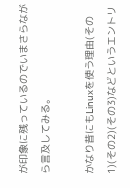が印象に残っているのでいまさらながら言及してみる。

かなり昔にもLinuxを使う理由(その1)(その2)(その3)などというエントリ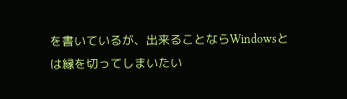を書いているが、出来ることならWindowsとは縁を切ってしまいたい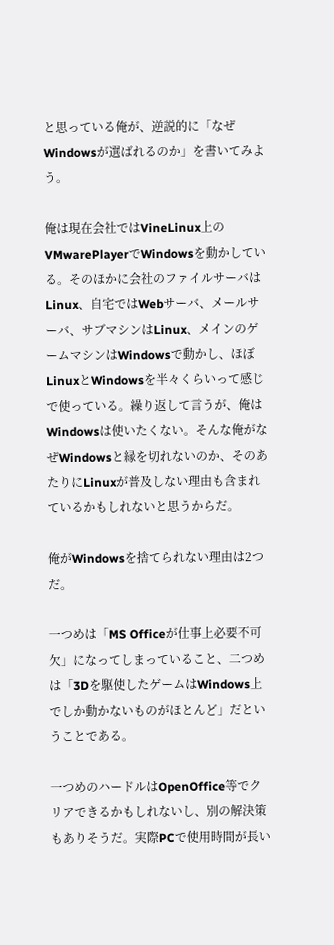と思っている俺が、逆説的に「なぜWindowsが選ばれるのか」を書いてみよう。

俺は現在会社ではVineLinux上のVMwarePlayerでWindowsを動かしている。そのほかに会社のファイルサーバはLinux、自宅ではWebサーバ、メールサーバ、サブマシンはLinux、メインのゲームマシンはWindowsで動かし、ほぼLinuxとWindowsを半々くらいって感じで使っている。繰り返して言うが、俺はWindowsは使いたくない。そんな俺がなぜWindowsと縁を切れないのか、そのあたりにLinuxが普及しない理由も含まれているかもしれないと思うからだ。

俺がWindowsを捨てられない理由は2つだ。

一つめは「MS Officeが仕事上必要不可欠」になってしまっていること、二つめは「3Dを駆使したゲームはWindows上でしか動かないものがほとんど」だということである。

一つめのハードルはOpenOffice等でクリアできるかもしれないし、別の解決策もありそうだ。実際PCで使用時間が長い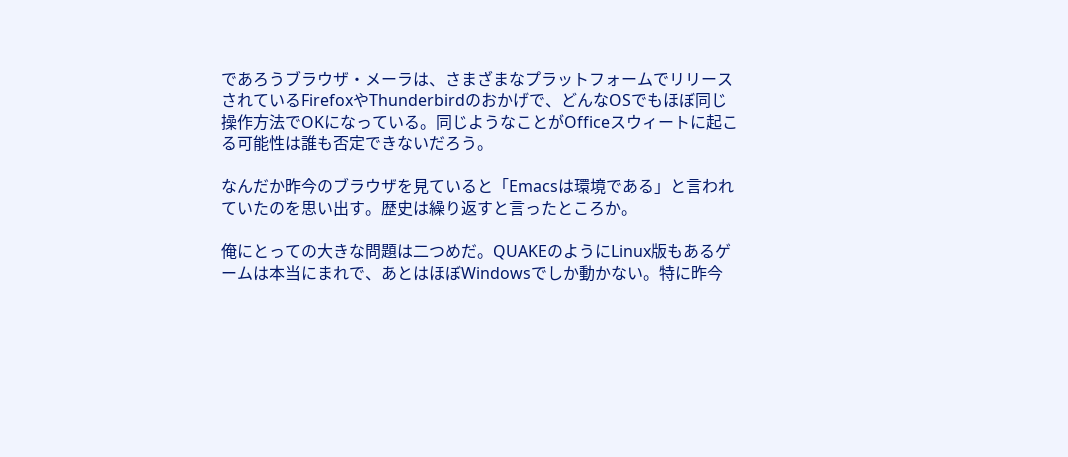であろうブラウザ・メーラは、さまざまなプラットフォームでリリースされているFirefoxやThunderbirdのおかげで、どんなOSでもほぼ同じ操作方法でOKになっている。同じようなことがOfficeスウィートに起こる可能性は誰も否定できないだろう。

なんだか昨今のブラウザを見ていると「Emacsは環境である」と言われていたのを思い出す。歴史は繰り返すと言ったところか。

俺にとっての大きな問題は二つめだ。QUAKEのようにLinux版もあるゲームは本当にまれで、あとはほぼWindowsでしか動かない。特に昨今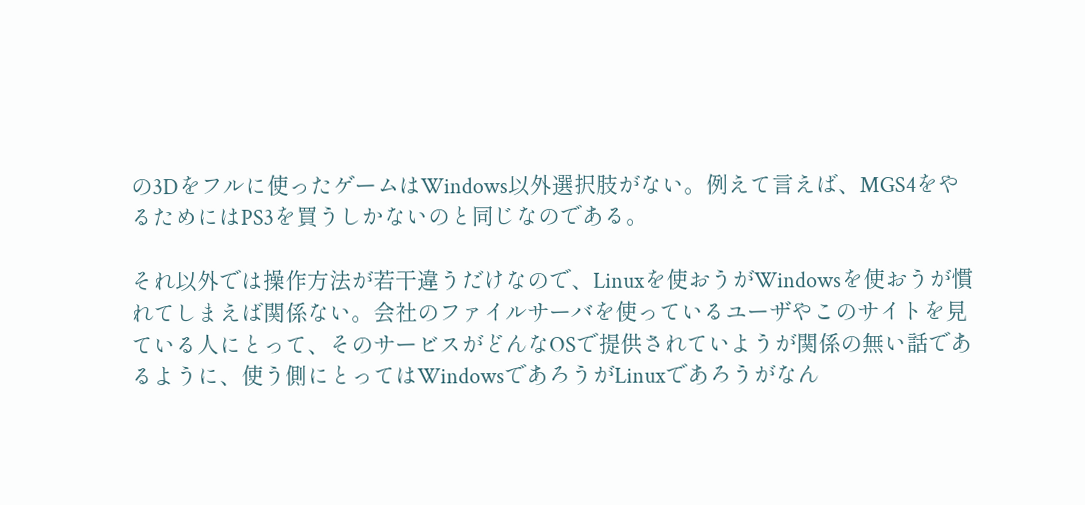の3Dをフルに使ったゲームはWindows以外選択肢がない。例えて言えば、MGS4をやるためにはPS3を買うしかないのと同じなのである。

それ以外では操作方法が若干違うだけなので、Linuxを使おうがWindowsを使おうが慣れてしまえば関係ない。会社のファイルサーバを使っているユーザやこのサイトを見ている人にとって、そのサービスがどんなOSで提供されていようが関係の無い話であるように、使う側にとってはWindowsであろうがLinuxであろうがなん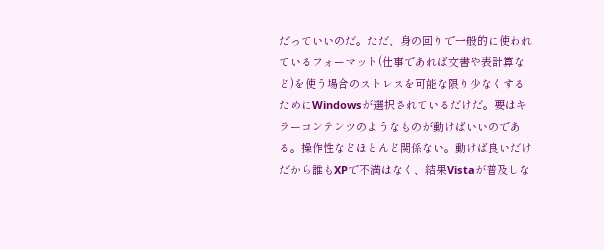だっていいのだ。ただ、身の回りで一般的に使われているフォーマット(仕事であれば文書や表計算など)を使う場合のストレスを可能な限り少なくするためにWindowsが選択されているだけだ。要はキラーコンテンツのようなものが動けばいいのである。操作性などほとんど関係ない。動けば良いだけだから誰もXPで不満はなく、結果Vistaが普及しな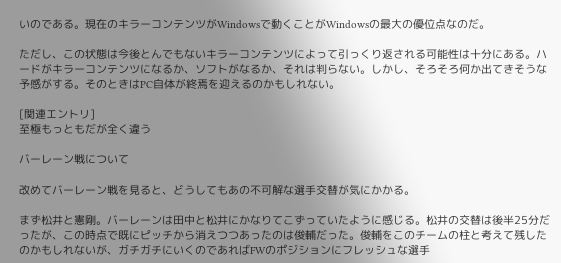いのである。現在のキラーコンテンツがWindowsで動くことがWindowsの最大の優位点なのだ。

ただし、この状態は今後とんでもないキラーコンテンツによって引っくり返される可能性は十分にある。ハードがキラーコンテンツになるか、ソフトがなるか、それは判らない。しかし、そろそろ何か出てきそうな予感がする。そのときはPC自体が終焉を迎えるのかもしれない。

[関連エントリ]
至極もっともだが全く違う

バーレーン戦について

改めてバーレーン戦を見ると、どうしてもあの不可解な選手交替が気にかかる。

まず松井と憲剛。バーレーンは田中と松井にかなりてこずっていたように感じる。松井の交替は後半25分だったが、この時点で既にピッチから消えつつあったのは俊輔だった。俊輔をこのチームの柱と考えて残したのかもしれないが、ガチガチにいくのであればFWのポジションにフレッシュな選手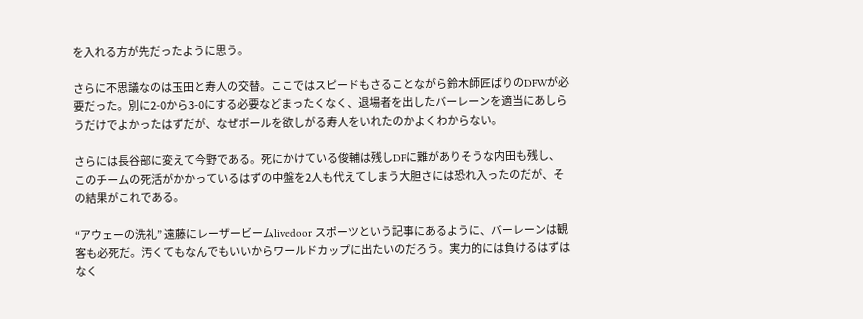を入れる方が先だったように思う。

さらに不思議なのは玉田と寿人の交替。ここではスピードもさることながら鈴木師匠ばりのDFWが必要だった。別に2-0から3-0にする必要などまったくなく、退場者を出したバーレーンを適当にあしらうだけでよかったはずだが、なぜボールを欲しがる寿人をいれたのかよくわからない。

さらには長谷部に変えて今野である。死にかけている俊輔は残しDFに難がありそうな内田も残し、このチームの死活がかかっているはずの中盤を2人も代えてしまう大胆さには恐れ入ったのだが、その結果がこれである。

“アウェーの洗礼” 遠藤にレーザービームlivedoor スポーツという記事にあるように、バーレーンは観客も必死だ。汚くてもなんでもいいからワールドカップに出たいのだろう。実力的には負けるはずはなく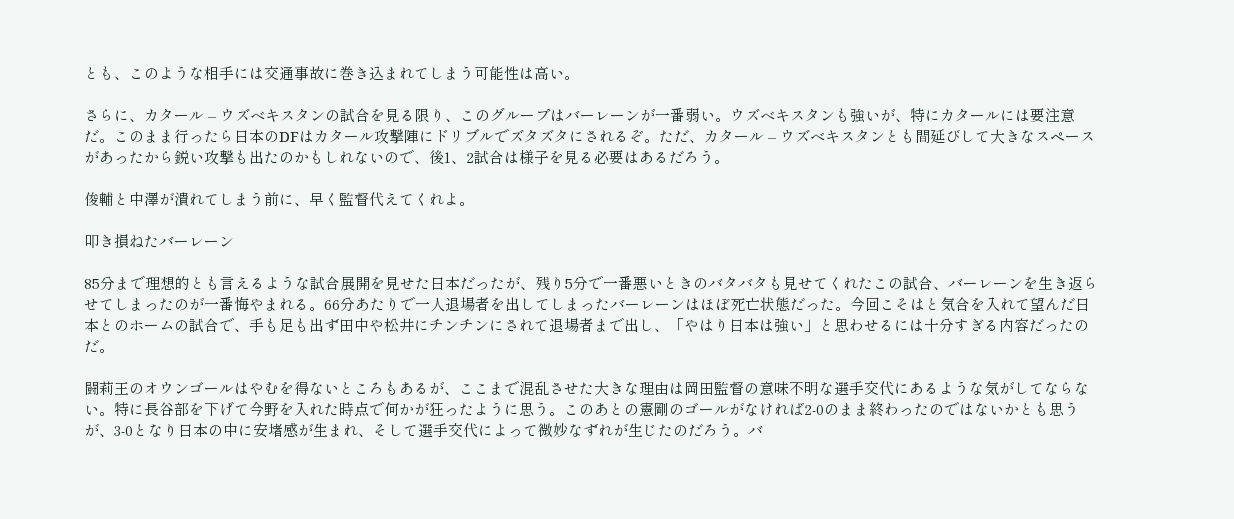とも、このような相手には交通事故に巻き込まれてしまう可能性は高い。

さらに、カタール – ウズベキスタンの試合を見る限り、このグループはバーレーンが一番弱い。ウズベキスタンも強いが、特にカタールには要注意だ。このまま行ったら日本のDFはカタール攻撃陣にドリブルでズタズタにされるぞ。ただ、カタール – ウズベキスタンとも間延びして大きなスペースがあったから鋭い攻撃も出たのかもしれないので、後1、2試合は様子を見る必要はあるだろう。

俊輔と中澤が潰れてしまう前に、早く監督代えてくれよ。

叩き損ねたバーレーン

85分まで理想的とも言えるような試合展開を見せた日本だったが、残り5分で一番悪いときのバタバタも見せてくれたこの試合、バーレーンを生き返らせてしまったのが一番悔やまれる。66分あたりで一人退場者を出してしまったバーレーンはほぼ死亡状態だった。今回こそはと気合を入れて望んだ日本とのホームの試合で、手も足も出ず田中や松井にチンチンにされて退場者まで出し、「やはり日本は強い」と思わせるには十分すぎる内容だったのだ。

闘莉王のオウンゴールはやむを得ないところもあるが、ここまで混乱させた大きな理由は岡田監督の意味不明な選手交代にあるような気がしてならない。特に長谷部を下げて今野を入れた時点で何かが狂ったように思う。このあとの憲剛のゴールがなければ2-0のまま終わったのではないかとも思うが、3-0となり日本の中に安堵感が生まれ、そして選手交代によって微妙なずれが生じたのだろう。バ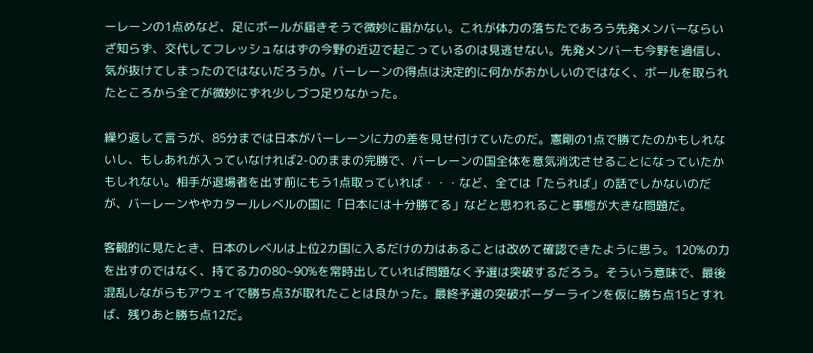ーレーンの1点めなど、足にボールが届きそうで微妙に届かない。これが体力の落ちたであろう先発メンバーならいざ知らず、交代してフレッシュなはずの今野の近辺で起こっているのは見逃せない。先発メンバーも今野を過信し、気が抜けてしまったのではないだろうか。バーレーンの得点は決定的に何かがおかしいのではなく、ボールを取られたところから全てが微妙にずれ少しづつ足りなかった。

繰り返して言うが、85分までは日本がバーレーンに力の差を見せ付けていたのだ。憲剛の1点で勝てたのかもしれないし、もしあれが入っていなければ2-0のままの完勝で、バーレーンの国全体を意気消沈させることになっていたかもしれない。相手が退場者を出す前にもう1点取っていれば・・・など、全ては「たられば」の話でしかないのだが、バーレーンややカタールレベルの国に「日本には十分勝てる」などと思われること事態が大きな問題だ。

客観的に見たとき、日本のレベルは上位2カ国に入るだけの力はあることは改めて確認できたように思う。120%の力を出すのではなく、持てる力の80~90%を常時出していれば問題なく予選は突破するだろう。そういう意味で、最後混乱しながらもアウェイで勝ち点3が取れたことは良かった。最終予選の突破ボーダーラインを仮に勝ち点15とすれば、残りあと勝ち点12だ。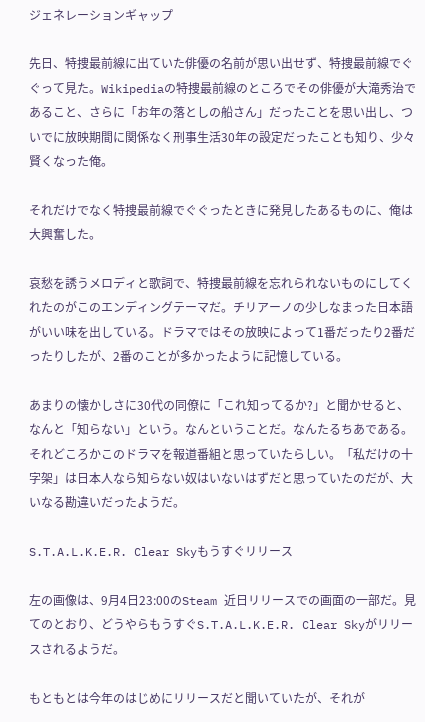ジェネレーションギャップ

先日、特捜最前線に出ていた俳優の名前が思い出せず、特捜最前線でぐぐって見た。Wikipediaの特捜最前線のところでその俳優が大滝秀治であること、さらに「お年の落としの船さん」だったことを思い出し、ついでに放映期間に関係なく刑事生活30年の設定だったことも知り、少々賢くなった俺。

それだけでなく特捜最前線でぐぐったときに発見したあるものに、俺は大興奮した。

哀愁を誘うメロディと歌詞で、特捜最前線を忘れられないものにしてくれたのがこのエンディングテーマだ。チリアーノの少しなまった日本語がいい味を出している。ドラマではその放映によって1番だったり2番だったりしたが、2番のことが多かったように記憶している。

あまりの懐かしさに30代の同僚に「これ知ってるか?」と聞かせると、なんと「知らない」という。なんということだ。なんたるちあである。それどころかこのドラマを報道番組と思っていたらしい。「私だけの十字架」は日本人なら知らない奴はいないはずだと思っていたのだが、大いなる勘違いだったようだ。

S.T.A.L.K.E.R. Clear Skyもうすぐリリース

左の画像は、9月4日23:00のSteam 近日リリースでの画面の一部だ。見てのとおり、どうやらもうすぐS.T.A.L.K.E.R. Clear Skyがリリースされるようだ。

もともとは今年のはじめにリリースだと聞いていたが、それが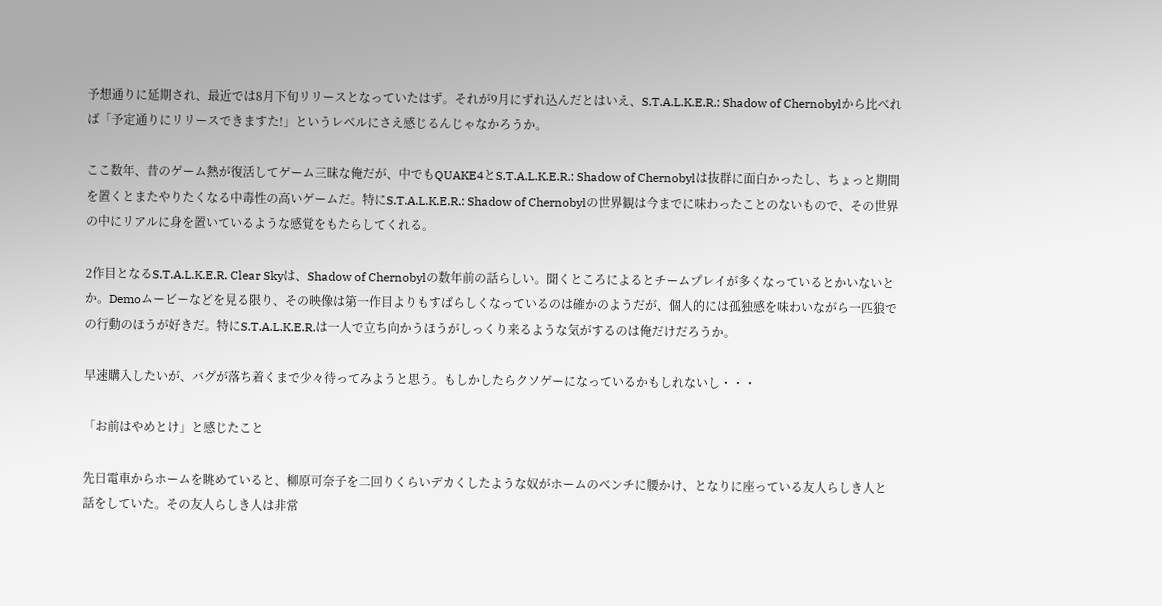予想通りに延期され、最近では8月下旬リリースとなっていたはず。それが9月にずれ込んだとはいえ、S.T.A.L.K.E.R.: Shadow of Chernobylから比べれば「予定通りにリリースできますた!」というレベルにさえ感じるんじゃなかろうか。

ここ数年、昔のゲーム熱が復活してゲーム三昧な俺だが、中でもQUAKE4とS.T.A.L.K.E.R.: Shadow of Chernobylは抜群に面白かったし、ちょっと期間を置くとまたやりたくなる中毒性の高いゲームだ。特にS.T.A.L.K.E.R.: Shadow of Chernobylの世界観は今までに味わったことのないもので、その世界の中にリアルに身を置いているような感覚をもたらしてくれる。

2作目となるS.T.A.L.K.E.R. Clear Skyは、Shadow of Chernobylの数年前の話らしい。聞くところによるとチームプレイが多くなっているとかいないとか。Demoムービーなどを見る限り、その映像は第一作目よりもすばらしくなっているのは確かのようだが、個人的には孤独感を味わいながら一匹狼での行動のほうが好きだ。特にS.T.A.L.K.E.R.は一人で立ち向かうほうがしっくり来るような気がするのは俺だけだろうか。

早速購入したいが、バグが落ち着くまで少々待ってみようと思う。もしかしたらクソゲーになっているかもしれないし・・・

「お前はやめとけ」と感じたこと

先日電車からホームを眺めていると、柳原可奈子を二回りくらいデカくしたような奴がホームのベンチに腰かけ、となりに座っている友人らしき人と話をしていた。その友人らしき人は非常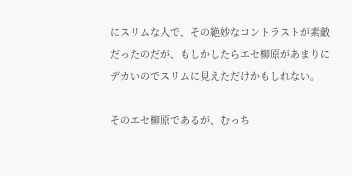にスリムな人で、その絶妙なコントラストが素敵だったのだが、もしかしたらエセ柳原があまりにデカいのでスリムに見えただけかもしれない。

そのエセ柳原であるが、むっち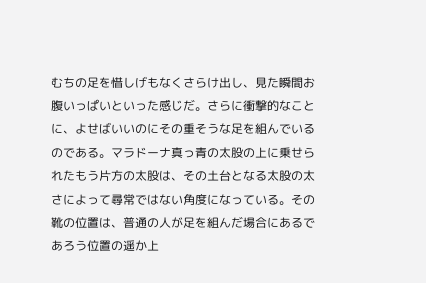むちの足を惜しげもなくさらけ出し、見た瞬間お腹いっぱいといった感じだ。さらに衝撃的なことに、よせばいいのにその重そうな足を組んでいるのである。マラドーナ真っ青の太股の上に乗せられたもう片方の太股は、その土台となる太股の太さによって尋常ではない角度になっている。その靴の位置は、普通の人が足を組んだ場合にあるであろう位置の遥か上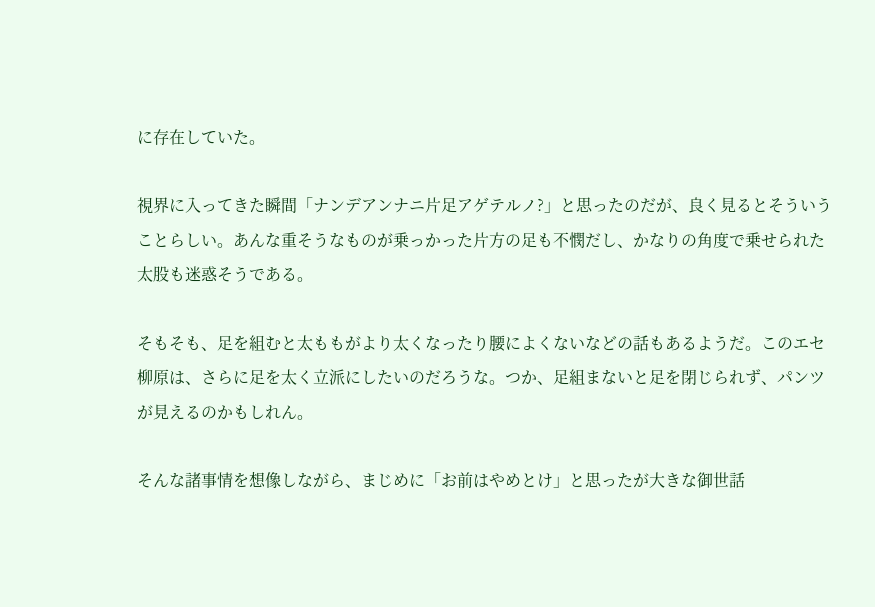に存在していた。

視界に入ってきた瞬間「ナンデアンナニ片足アゲテルノ?」と思ったのだが、良く見るとそういうことらしい。あんな重そうなものが乗っかった片方の足も不憫だし、かなりの角度で乗せられた太股も迷惑そうである。

そもそも、足を組むと太ももがより太くなったり腰によくないなどの話もあるようだ。このエセ柳原は、さらに足を太く立派にしたいのだろうな。つか、足組まないと足を閉じられず、パンツが見えるのかもしれん。

そんな諸事情を想像しながら、まじめに「お前はやめとけ」と思ったが大きな御世話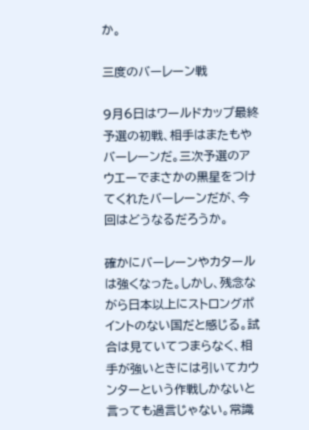か。

三度のバーレーン戦

9月6日はワールドカップ最終予選の初戦、相手はまたもやバーレーンだ。三次予選のアウエーでまさかの黒星をつけてくれたバーレーンだが、今回はどうなるだろうか。

確かにバーレーンやカタールは強くなった。しかし、残念ながら日本以上にストロングポイントのない国だと感じる。試合は見ていてつまらなく、相手が強いときには引いてカウンターという作戦しかないと言っても過言じゃない。常識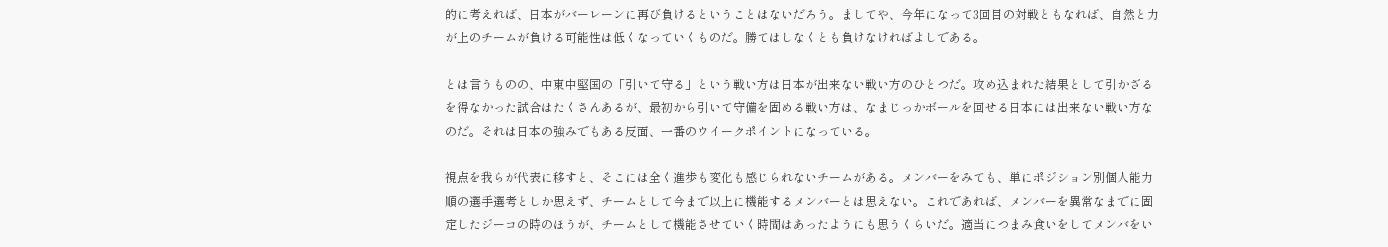的に考えれば、日本がバーレーンに再び負けるということはないだろう。ましてや、今年になって3回目の対戦ともなれば、自然と力が上のチームが負ける可能性は低くなっていくものだ。勝てはしなくとも負けなければよしである。

とは言うものの、中東中堅国の「引いて守る」という戦い方は日本が出来ない戦い方のひとつだ。攻め込まれた結果として引かざるを得なかった試合はたくさんあるが、最初から引いて守備を固める戦い方は、なまじっかボールを回せる日本には出来ない戦い方なのだ。それは日本の強みでもある反面、一番のウイークポイントになっている。

視点を我らが代表に移すと、そこには全く進歩も変化も感じられないチームがある。メンバーをみても、単にポジション別個人能力順の選手選考としか思えず、チームとして今まで以上に機能するメンバーとは思えない。これであれば、メンバーを異常なまでに固定したジーコの時のほうが、チームとして機能させていく時間はあったようにも思うくらいだ。適当につまみ食いをしてメンバをい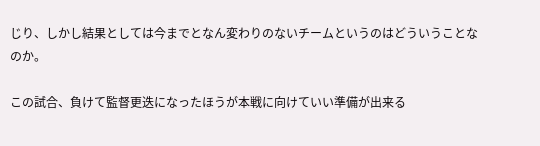じり、しかし結果としては今までとなん変わりのないチームというのはどういうことなのか。

この試合、負けて監督更迭になったほうが本戦に向けていい準備が出来る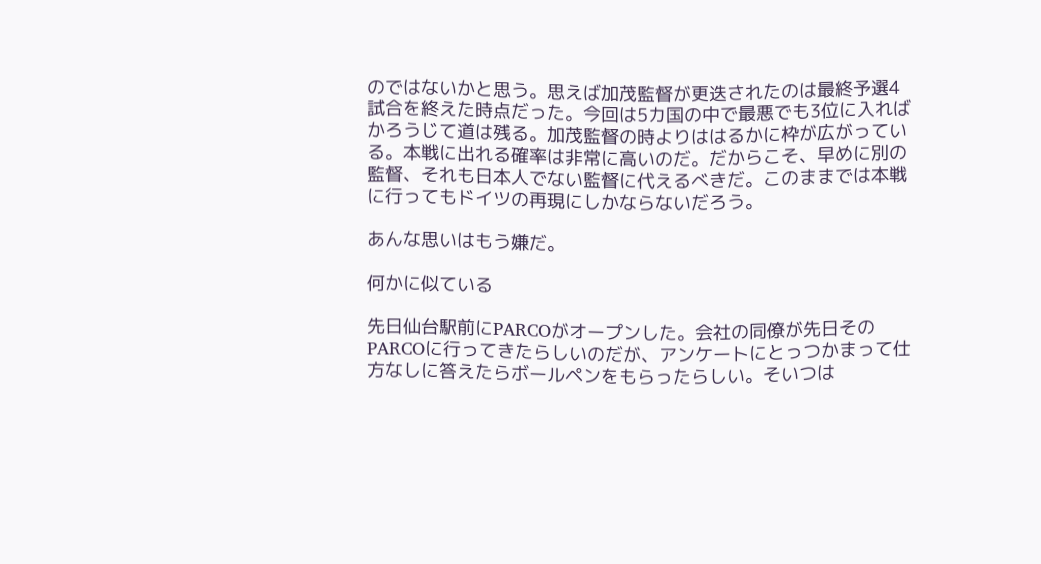のではないかと思う。思えば加茂監督が更迭されたのは最終予選4試合を終えた時点だった。今回は5カ国の中で最悪でも3位に入ればかろうじて道は残る。加茂監督の時よりははるかに枠が広がっている。本戦に出れる確率は非常に高いのだ。だからこそ、早めに別の監督、それも日本人でない監督に代えるべきだ。このままでは本戦に行ってもドイツの再現にしかならないだろう。

あんな思いはもう嫌だ。

何かに似ている

先日仙台駅前にPARCOがオープンした。会社の同僚が先日そのPARCOに行ってきたらしいのだが、アンケートにとっつかまって仕方なしに答えたらボールペンをもらったらしい。そいつは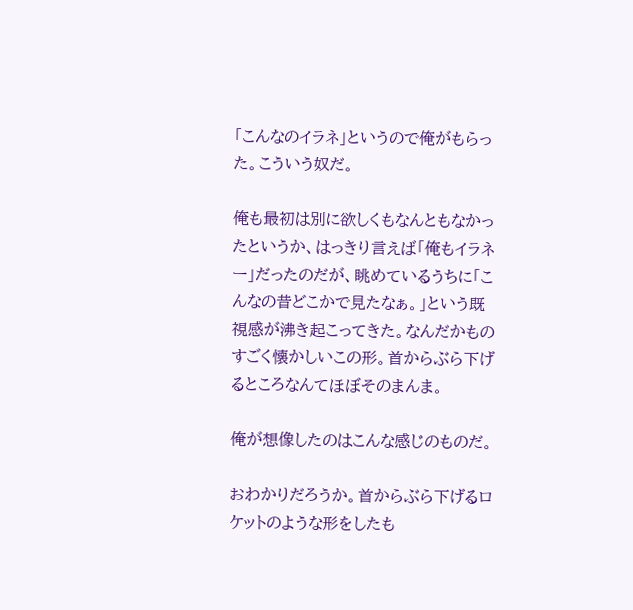「こんなのイラネ」というので俺がもらった。こういう奴だ。

俺も最初は別に欲しくもなんともなかったというか、はっきり言えば「俺もイラネー」だったのだが、眺めているうちに「こんなの昔どこかで見たなぁ。」という既視感が沸き起こってきた。なんだかものすごく懐かしいこの形。首からぶら下げるところなんてほぼそのまんま。

俺が想像したのはこんな感じのものだ。

おわかりだろうか。首からぶら下げるロケットのような形をしたも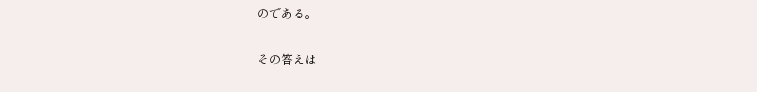のである。

その答えは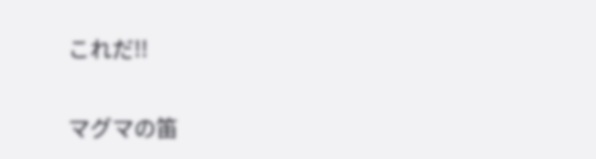これだ!!

マグマの笛